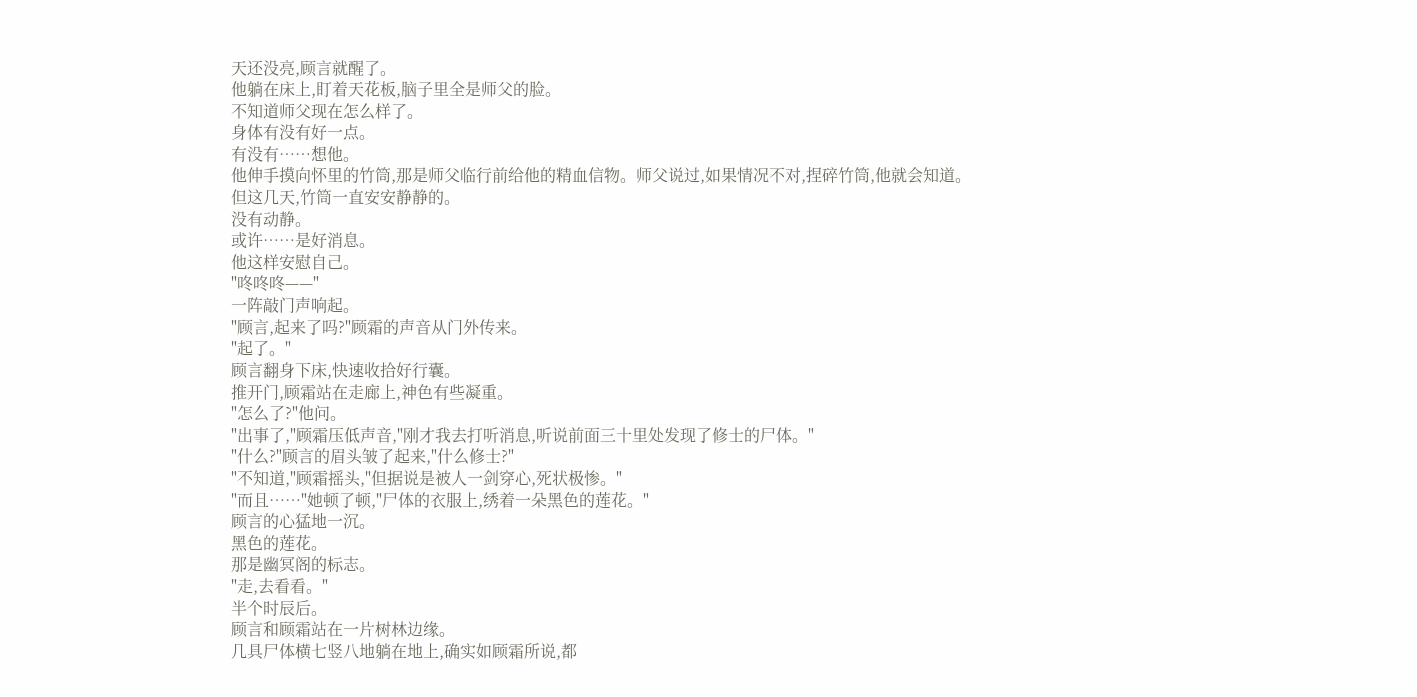天还没亮,顾言就醒了。
他躺在床上,盯着天花板,脑子里全是师父的脸。
不知道师父现在怎么样了。
身体有没有好一点。
有没有……想他。
他伸手摸向怀里的竹筒,那是师父临行前给他的精血信物。师父说过,如果情况不对,捏碎竹筒,他就会知道。
但这几天,竹筒一直安安静静的。
没有动静。
或许……是好消息。
他这样安慰自己。
"咚咚咚——"
一阵敲门声响起。
"顾言,起来了吗?"顾霜的声音从门外传来。
"起了。"
顾言翻身下床,快速收拾好行囊。
推开门,顾霜站在走廊上,神色有些凝重。
"怎么了?"他问。
"出事了,"顾霜压低声音,"刚才我去打听消息,听说前面三十里处发现了修士的尸体。"
"什么?"顾言的眉头皱了起来,"什么修士?"
"不知道,"顾霜摇头,"但据说是被人一剑穿心,死状极惨。"
"而且……"她顿了顿,"尸体的衣服上,绣着一朵黑色的莲花。"
顾言的心猛地一沉。
黑色的莲花。
那是幽冥阁的标志。
"走,去看看。"
半个时辰后。
顾言和顾霜站在一片树林边缘。
几具尸体横七竖八地躺在地上,确实如顾霜所说,都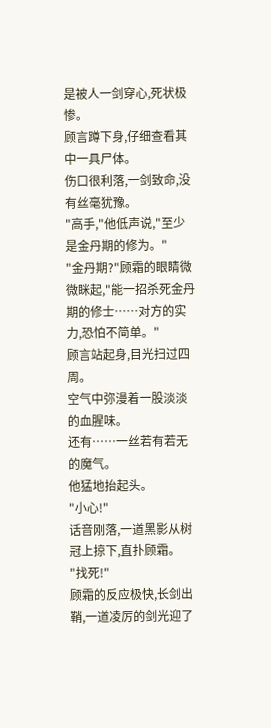是被人一剑穿心,死状极惨。
顾言蹲下身,仔细查看其中一具尸体。
伤口很利落,一剑致命,没有丝毫犹豫。
"高手,"他低声说,"至少是金丹期的修为。"
"金丹期?"顾霜的眼睛微微眯起,"能一招杀死金丹期的修士……对方的实力,恐怕不简单。"
顾言站起身,目光扫过四周。
空气中弥漫着一股淡淡的血腥味。
还有……一丝若有若无的魔气。
他猛地抬起头。
"小心!"
话音刚落,一道黑影从树冠上掠下,直扑顾霜。
"找死!"
顾霜的反应极快,长剑出鞘,一道凌厉的剑光迎了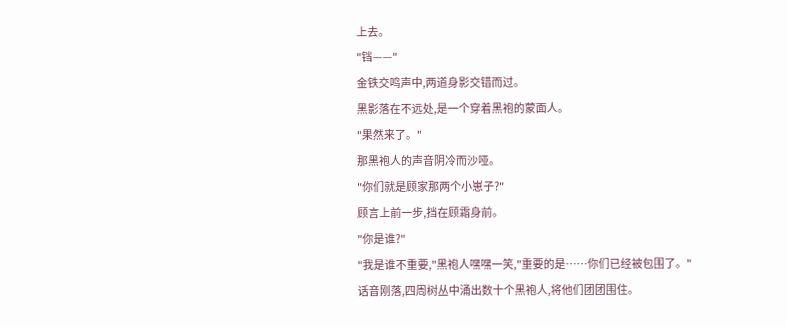上去。
"铛——"
金铁交鸣声中,两道身影交错而过。
黑影落在不远处,是一个穿着黑袍的蒙面人。
"果然来了。"
那黑袍人的声音阴冷而沙哑。
"你们就是顾家那两个小崽子?"
顾言上前一步,挡在顾霜身前。
"你是谁?"
"我是谁不重要,"黑袍人嘿嘿一笑,"重要的是……你们已经被包围了。"
话音刚落,四周树丛中涌出数十个黑袍人,将他们团团围住。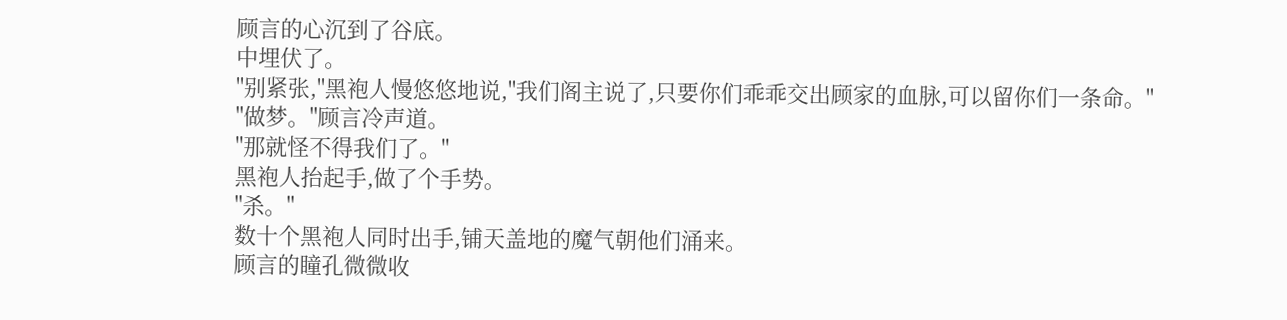顾言的心沉到了谷底。
中埋伏了。
"别紧张,"黑袍人慢悠悠地说,"我们阁主说了,只要你们乖乖交出顾家的血脉,可以留你们一条命。"
"做梦。"顾言冷声道。
"那就怪不得我们了。"
黑袍人抬起手,做了个手势。
"杀。"
数十个黑袍人同时出手,铺天盖地的魔气朝他们涌来。
顾言的瞳孔微微收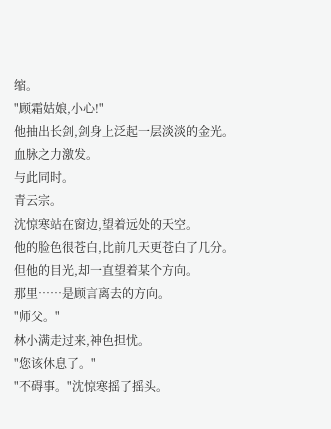缩。
"顾霜姑娘,小心!"
他抽出长剑,剑身上泛起一层淡淡的金光。
血脉之力激发。
与此同时。
青云宗。
沈惊寒站在窗边,望着远处的天空。
他的脸色很苍白,比前几天更苍白了几分。
但他的目光,却一直望着某个方向。
那里……是顾言离去的方向。
"师父。"
林小满走过来,神色担忧。
"您该休息了。"
"不碍事。"沈惊寒摇了摇头。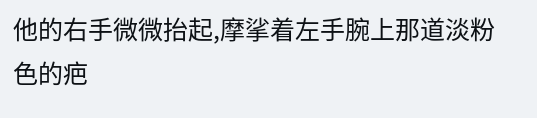他的右手微微抬起,摩挲着左手腕上那道淡粉色的疤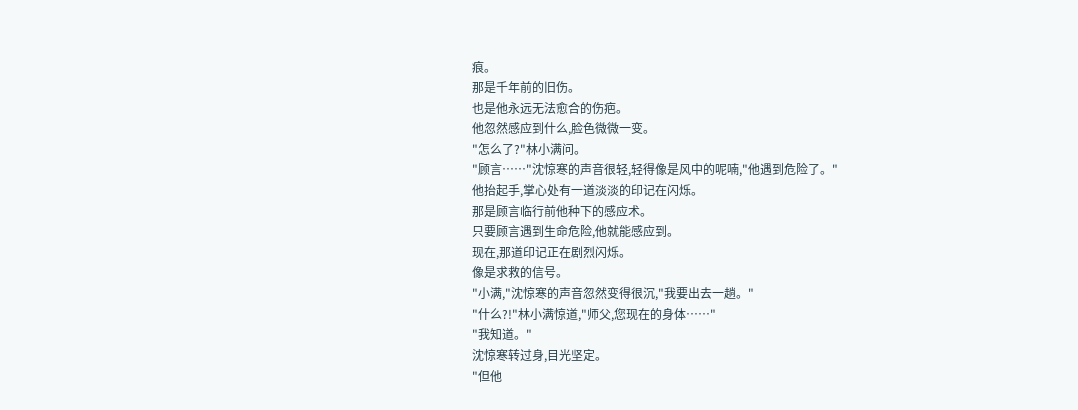痕。
那是千年前的旧伤。
也是他永远无法愈合的伤疤。
他忽然感应到什么,脸色微微一变。
"怎么了?"林小满问。
"顾言……"沈惊寒的声音很轻,轻得像是风中的呢喃,"他遇到危险了。"
他抬起手,掌心处有一道淡淡的印记在闪烁。
那是顾言临行前他种下的感应术。
只要顾言遇到生命危险,他就能感应到。
现在,那道印记正在剧烈闪烁。
像是求救的信号。
"小满,"沈惊寒的声音忽然变得很沉,"我要出去一趟。"
"什么?!"林小满惊道,"师父,您现在的身体……"
"我知道。"
沈惊寒转过身,目光坚定。
"但他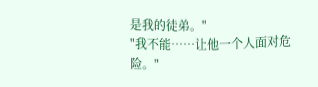是我的徒弟。"
"我不能……让他一个人面对危险。"